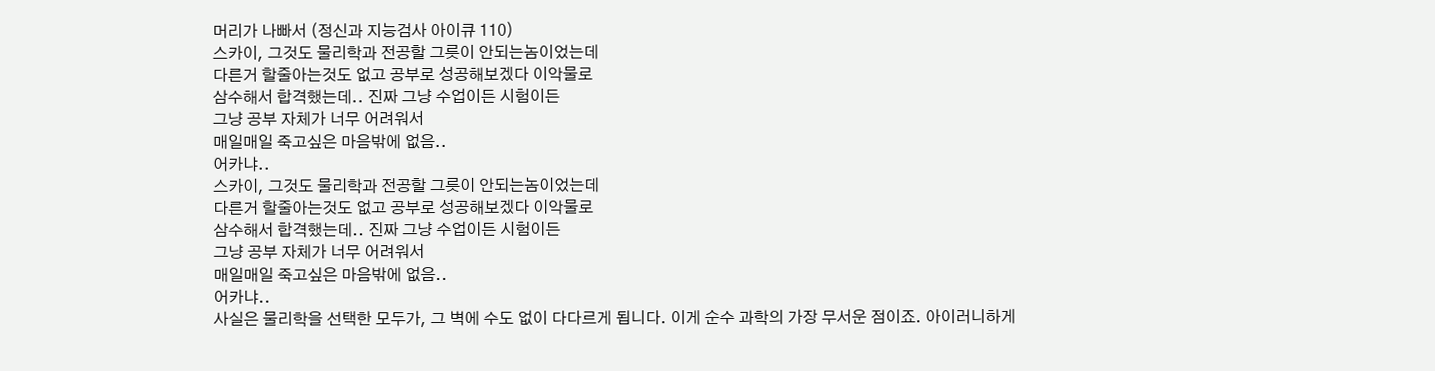머리가 나빠서 (정신과 지능검사 아이큐 110)
스카이, 그것도 물리학과 전공할 그릇이 안되는놈이었는데
다른거 할줄아는것도 없고 공부로 성공해보겠다 이악물로
삼수해서 합격했는데.. 진짜 그냥 수업이든 시험이든
그냥 공부 자체가 너무 어려워서
매일매일 죽고싶은 마음밖에 없음..
어카냐..
스카이, 그것도 물리학과 전공할 그릇이 안되는놈이었는데
다른거 할줄아는것도 없고 공부로 성공해보겠다 이악물로
삼수해서 합격했는데.. 진짜 그냥 수업이든 시험이든
그냥 공부 자체가 너무 어려워서
매일매일 죽고싶은 마음밖에 없음..
어카냐..
사실은 물리학을 선택한 모두가, 그 벽에 수도 없이 다다르게 됩니다. 이게 순수 과학의 가장 무서운 점이죠. 아이러니하게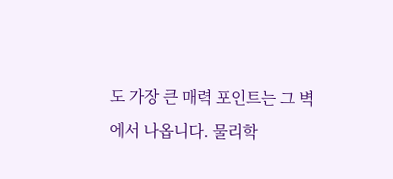도 가장 큰 매력 포인트는 그 벽에서 나옵니다. 물리학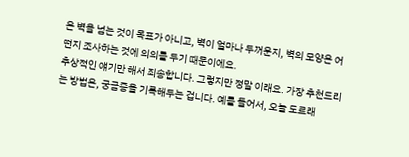은 벽을 넘는 것이 목표가 아니고, 벽이 얼마나 두꺼운지, 벽의 모양은 어떤지 조사하는 것에 의의를 두기 때문이에요.
추상적인 얘기만 해서 죄송합니다. 그렇지만 정말 이래요. 가장 추천드리는 방법은, 궁금증을 기록해두는 겁니다. 예를 들어서, 오늘 도르래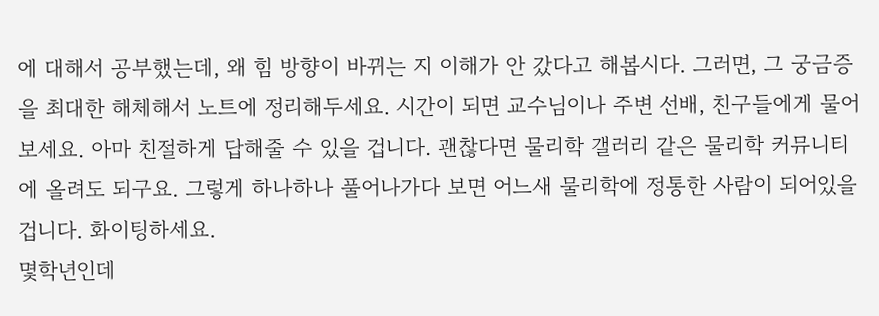에 대해서 공부했는데, 왜 힘 방향이 바뀌는 지 이해가 안 갔다고 해봅시다. 그러면, 그 궁금증을 최대한 해체해서 노트에 정리해두세요. 시간이 되면 교수님이나 주변 선배, 친구들에게 물어보세요. 아마 친절하게 답해줄 수 있을 겁니다. 괜찮다면 물리학 갤러리 같은 물리학 커뮤니티에 올려도 되구요. 그렇게 하나하나 풀어나가다 보면 어느새 물리학에 정통한 사람이 되어있을 겁니다. 화이팅하세요.
몇학년인데